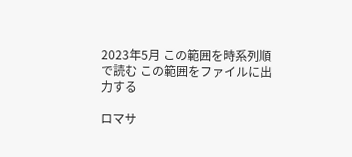2023年5月 この範囲を時系列順で読む この範囲をファイルに出力する

ロマサ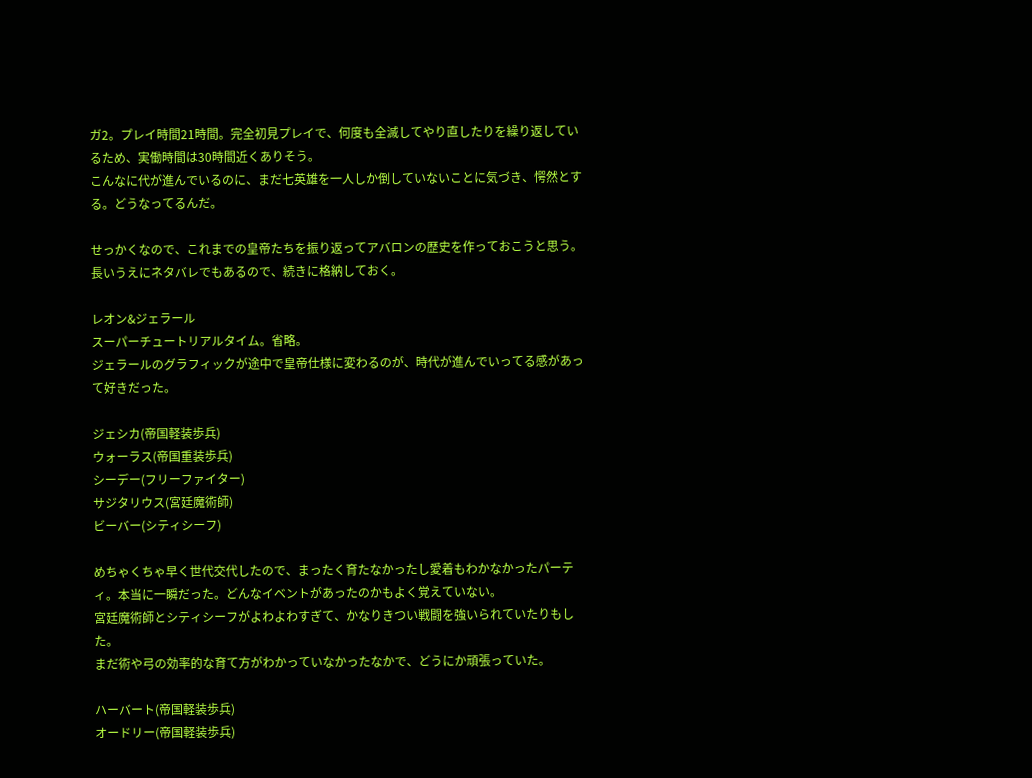ガ2。プレイ時間21時間。完全初見プレイで、何度も全滅してやり直したりを繰り返しているため、実働時間は30時間近くありそう。
こんなに代が進んでいるのに、まだ七英雄を一人しか倒していないことに気づき、愕然とする。どうなってるんだ。

せっかくなので、これまでの皇帝たちを振り返ってアバロンの歴史を作っておこうと思う。
長いうえにネタバレでもあるので、続きに格納しておく。

レオン&ジェラール
スーパーチュートリアルタイム。省略。
ジェラールのグラフィックが途中で皇帝仕様に変わるのが、時代が進んでいってる感があって好きだった。

ジェシカ(帝国軽装歩兵)
ウォーラス(帝国重装歩兵)
シーデー(フリーファイター)
サジタリウス(宮廷魔術師)
ビーバー(シティシーフ)

めちゃくちゃ早く世代交代したので、まったく育たなかったし愛着もわかなかったパーティ。本当に一瞬だった。どんなイベントがあったのかもよく覚えていない。
宮廷魔術師とシティシーフがよわよわすぎて、かなりきつい戦闘を強いられていたりもした。
まだ術や弓の効率的な育て方がわかっていなかったなかで、どうにか頑張っていた。

ハーバート(帝国軽装歩兵)
オードリー(帝国軽装歩兵)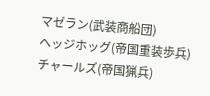マゼラン(武装商船団)
ヘッジホッグ(帝国重装歩兵)
チャールズ(帝国猟兵)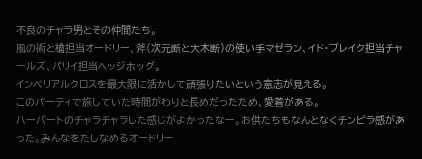不良のチャラ男とその仲間たち。
風の術と槍担当オードリー、斧(次元断と大木断)の使い手マゼラン、イド・ブレイク担当チャールズ、パリイ担当ヘッジホッグ。
インペリアルクロスを最大限に活かして頑張りたいという意志が見える。
このパーティで旅していた時間がわりと長めだったため、愛着がある。
ハーバートのチャラチャラした感じがよかったなー。お供たちもなんとなくチンピラ感があった。みんなをたしなめるオードリー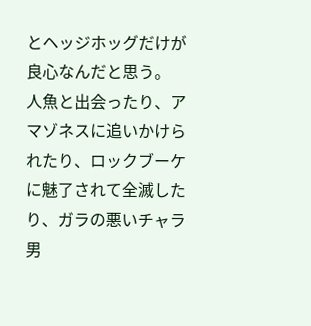とヘッジホッグだけが良心なんだと思う。
人魚と出会ったり、アマゾネスに追いかけられたり、ロックブーケに魅了されて全滅したり、ガラの悪いチャラ男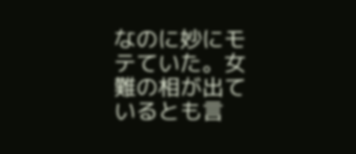なのに妙にモテていた。女難の相が出ているとも言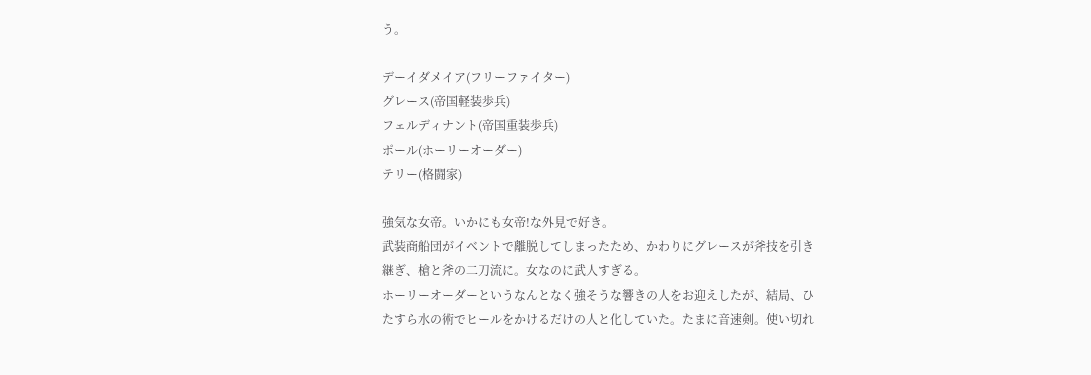う。

デーイダメイア(フリーファイター)
グレース(帝国軽装歩兵)
フェルディナント(帝国重装歩兵)
ポール(ホーリーオーダー)
テリー(格闘家)

強気な女帝。いかにも女帝!な外見で好き。
武装商船団がイベントで離脱してしまったため、かわりにグレースが斧技を引き継ぎ、槍と斧の二刀流に。女なのに武人すぎる。
ホーリーオーダーというなんとなく強そうな響きの人をお迎えしたが、結局、ひたすら水の術でヒールをかけるだけの人と化していた。たまに音速剣。使い切れ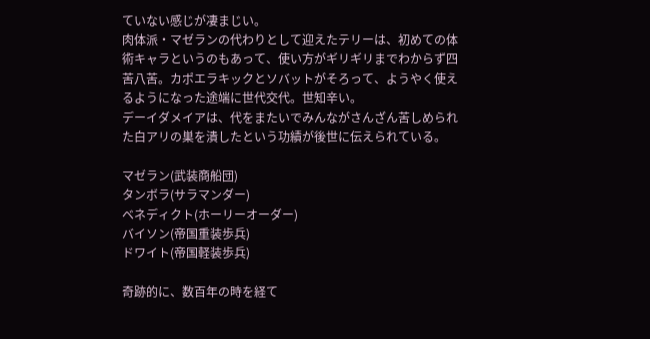ていない感じが凄まじい。
肉体派・マゼランの代わりとして迎えたテリーは、初めての体術キャラというのもあって、使い方がギリギリまでわからず四苦八苦。カポエラキックとソバットがそろって、ようやく使えるようになった途端に世代交代。世知辛い。
デーイダメイアは、代をまたいでみんながさんざん苦しめられた白アリの巣を潰したという功績が後世に伝えられている。

マゼラン(武装商船団)
タンボラ(サラマンダー)
ベネディクト(ホーリーオーダー)
バイソン(帝国重装歩兵)
ドワイト(帝国軽装歩兵)

奇跡的に、数百年の時を経て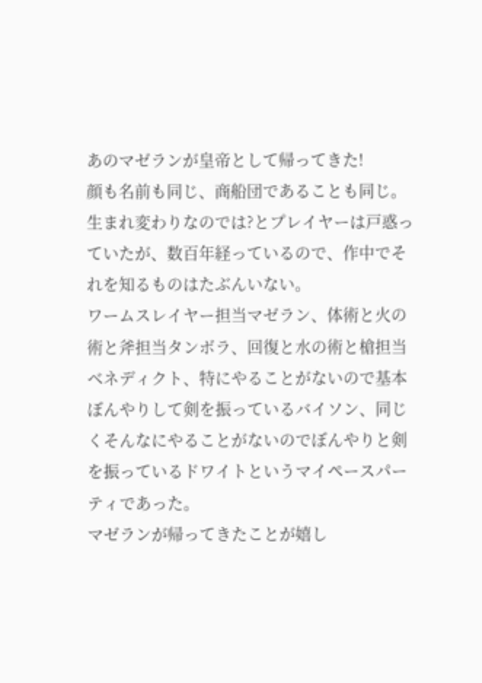あのマゼランが皇帝として帰ってきた!
顔も名前も同じ、商船団であることも同じ。生まれ変わりなのでは?とプレイヤーは戸惑っていたが、数百年経っているので、作中でそれを知るものはたぶんいない。
ワームスレイヤー担当マゼラン、体術と火の術と斧担当タンボラ、回復と水の術と槍担当ベネディクト、特にやることがないので基本ぼんやりして剣を振っているバイソン、同じくそんなにやることがないのでぼんやりと剣を振っているドワイトというマイペースパーティであった。
マゼランが帰ってきたことが嬉し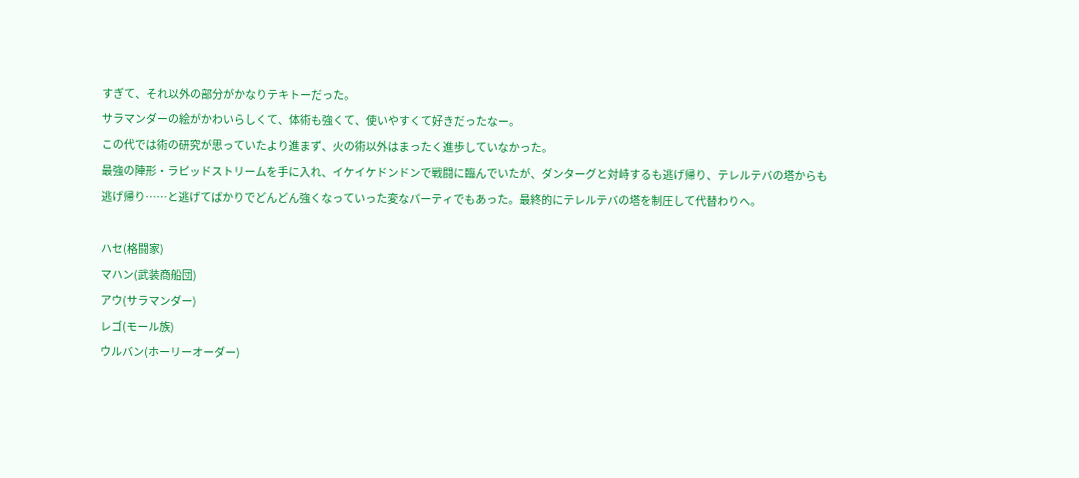すぎて、それ以外の部分がかなりテキトーだった。
サラマンダーの絵がかわいらしくて、体術も強くて、使いやすくて好きだったなー。
この代では術の研究が思っていたより進まず、火の術以外はまったく進歩していなかった。
最強の陣形・ラピッドストリームを手に入れ、イケイケドンドンで戦闘に臨んでいたが、ダンターグと対峙するも逃げ帰り、テレルテバの塔からも逃げ帰り……と逃げてばかりでどんどん強くなっていった変なパーティでもあった。最終的にテレルテバの塔を制圧して代替わりへ。

ハセ(格闘家)
マハン(武装商船団)
アウ(サラマンダー)
レゴ(モール族)
ウルバン(ホーリーオーダー)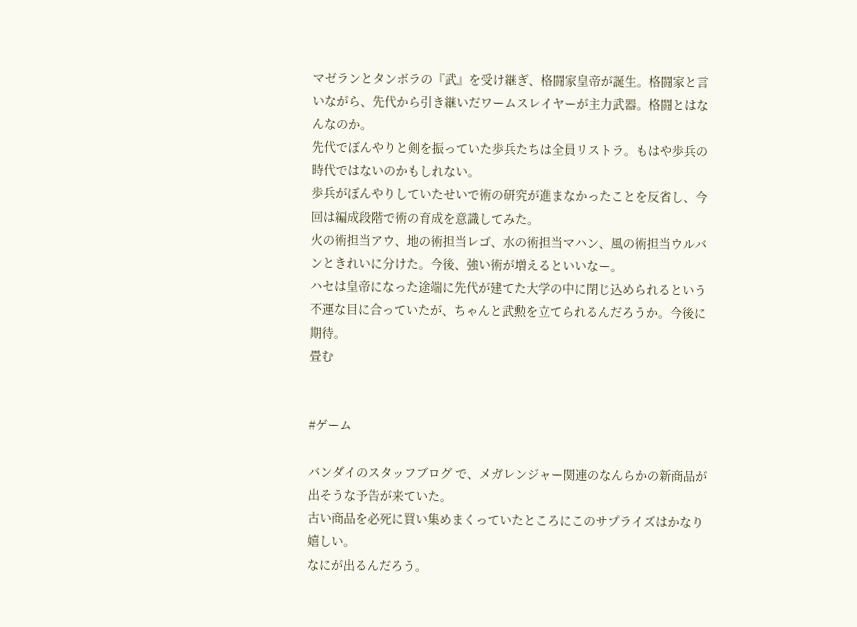マゼランとタンボラの『武』を受け継ぎ、格闘家皇帝が誕生。格闘家と言いながら、先代から引き継いだワームスレイヤーが主力武器。格闘とはなんなのか。
先代でぼんやりと剣を振っていた歩兵たちは全員リストラ。もはや歩兵の時代ではないのかもしれない。
歩兵がぼんやりしていたせいで術の研究が進まなかったことを反省し、今回は編成段階で術の育成を意識してみた。
火の術担当アウ、地の術担当レゴ、水の術担当マハン、風の術担当ウルバンときれいに分けた。今後、強い術が増えるといいなー。
ハセは皇帝になった途端に先代が建てた大学の中に閉じ込められるという不運な目に合っていたが、ちゃんと武勲を立てられるんだろうか。今後に期待。
畳む


#ゲーム

バンダイのスタッフブログ で、メガレンジャー関連のなんらかの新商品が出そうな予告が来ていた。
古い商品を必死に買い集めまくっていたところにこのサプライズはかなり嬉しい。
なにが出るんだろう。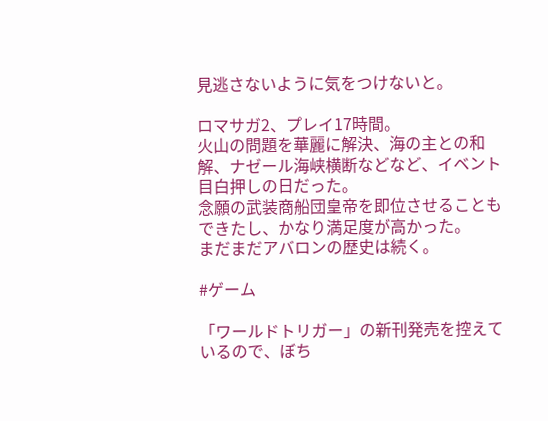見逃さないように気をつけないと。

ロマサガ2、プレイ17時間。
火山の問題を華麗に解決、海の主との和解、ナゼール海峡横断などなど、イベント目白押しの日だった。
念願の武装商船団皇帝を即位させることもできたし、かなり満足度が高かった。
まだまだアバロンの歴史は続く。

#ゲーム

「ワールドトリガー」の新刊発売を控えているので、ぼち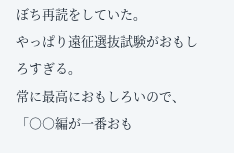ぼち再読をしていた。
やっぱり遠征選抜試験がおもしろすぎる。
常に最高におもしろいので、「○○編が一番おも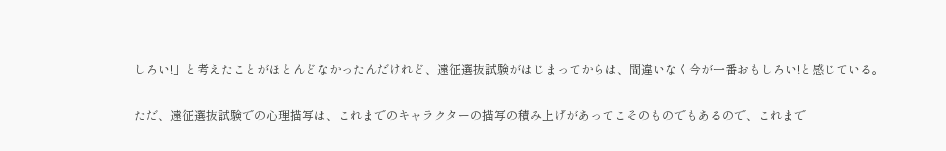しろい!」と考えたことがほとんどなかったんだけれど、遠征選抜試験がはじまってからは、間違いなく今が一番おもしろい!と感じている。

ただ、遠征選抜試験での心理描写は、これまでのキャラクターの描写の積み上げがあってこそのものでもあるので、これまで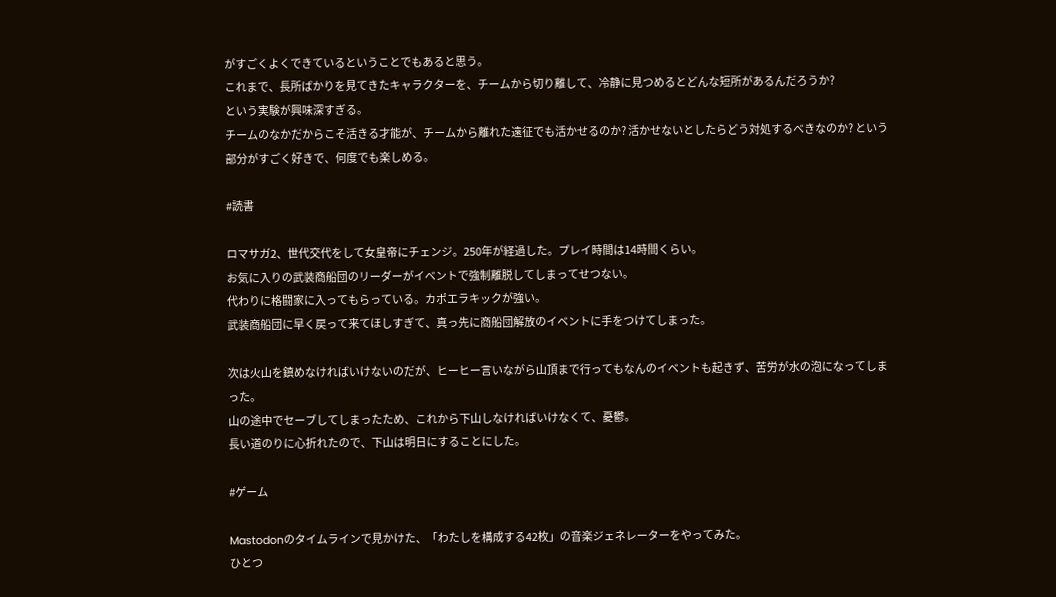がすごくよくできているということでもあると思う。
これまで、長所ばかりを見てきたキャラクターを、チームから切り離して、冷静に見つめるとどんな短所があるんだろうか?
という実験が興味深すぎる。
チームのなかだからこそ活きる才能が、チームから離れた遠征でも活かせるのか? 活かせないとしたらどう対処するべきなのか? という部分がすごく好きで、何度でも楽しめる。

#読書

ロマサガ2、世代交代をして女皇帝にチェンジ。250年が経過した。プレイ時間は14時間くらい。
お気に入りの武装商船団のリーダーがイベントで強制離脱してしまってせつない。
代わりに格闘家に入ってもらっている。カポエラキックが強い。
武装商船団に早く戻って来てほしすぎて、真っ先に商船団解放のイベントに手をつけてしまった。

次は火山を鎮めなければいけないのだが、ヒーヒー言いながら山頂まで行ってもなんのイベントも起きず、苦労が水の泡になってしまった。
山の途中でセーブしてしまったため、これから下山しなければいけなくて、憂鬱。
長い道のりに心折れたので、下山は明日にすることにした。

#ゲーム

Mastodonのタイムラインで見かけた、「わたしを構成する42枚」の音楽ジェネレーターをやってみた。
ひとつ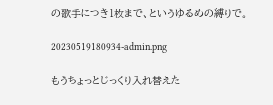の歌手につき1枚まで、というゆるめの縛りで。

20230519180934-admin.png

もうちょっとじっくり入れ替えた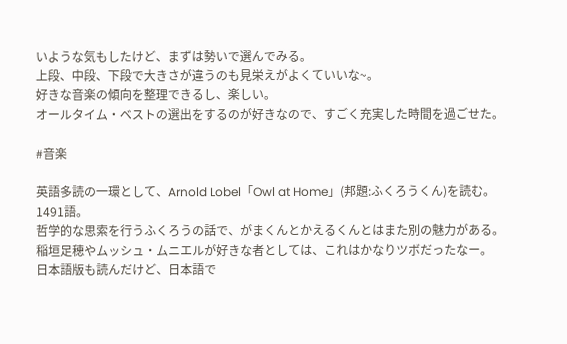いような気もしたけど、まずは勢いで選んでみる。
上段、中段、下段で大きさが違うのも見栄えがよくていいな~。
好きな音楽の傾向を整理できるし、楽しい。
オールタイム・ベストの選出をするのが好きなので、すごく充実した時間を過ごせた。

#音楽

英語多読の一環として、Arnold Lobel「Owl at Home」(邦題:ふくろうくん)を読む。1491語。
哲学的な思索を行うふくろうの話で、がまくんとかえるくんとはまた別の魅力がある。
稲垣足穂やムッシュ・ムニエルが好きな者としては、これはかなりツボだったなー。
日本語版も読んだけど、日本語で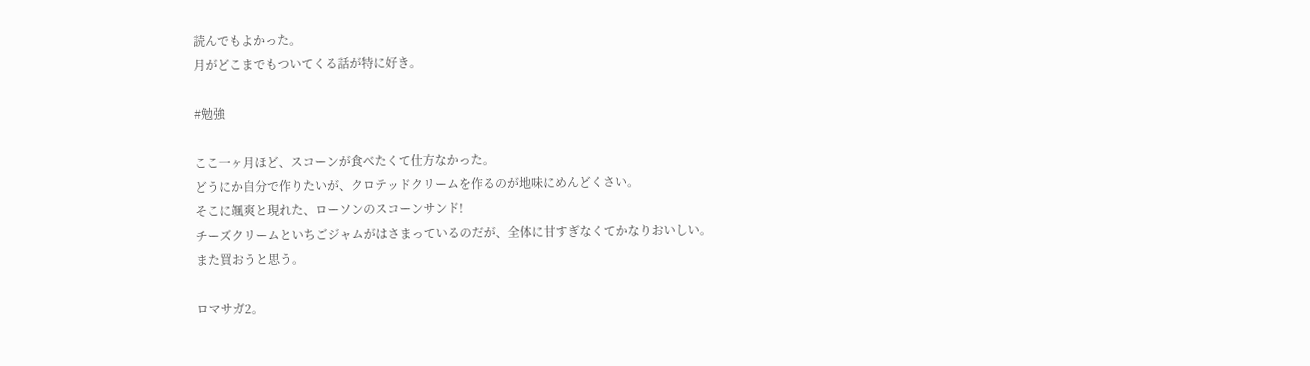読んでもよかった。
月がどこまでもついてくる話が特に好き。

#勉強

ここ一ヶ月ほど、スコーンが食べたくて仕方なかった。
どうにか自分で作りたいが、クロテッドクリームを作るのが地味にめんどくさい。
そこに颯爽と現れた、ローソンのスコーンサンド!
チーズクリームといちごジャムがはさまっているのだが、全体に甘すぎなくてかなりおいしい。
また買おうと思う。

ロマサガ2。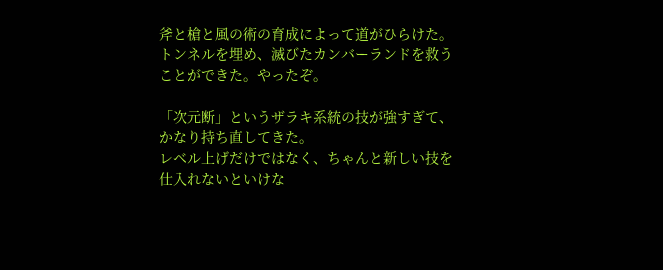斧と槍と風の術の育成によって道がひらけた。
トンネルを埋め、滅びたカンバーランドを救うことができた。やったぞ。

「次元断」というザラキ系統の技が強すぎて、かなり持ち直してきた。
レベル上げだけではなく、ちゃんと新しい技を仕入れないといけな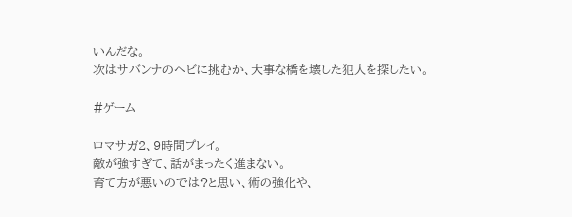いんだな。
次はサバンナのヘビに挑むか、大事な橋を壊した犯人を探したい。

#ゲーム

ロマサガ2、9時間プレイ。
敵が強すぎて、話がまったく進まない。
育て方が悪いのでは?と思い、術の強化や、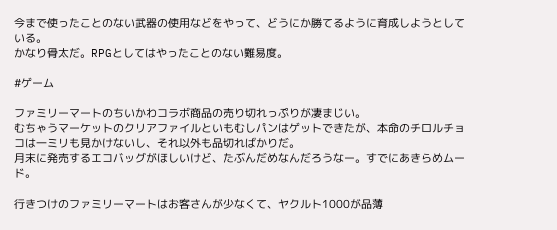今まで使ったことのない武器の使用などをやって、どうにか勝てるように育成しようとしている。
かなり骨太だ。RPGとしてはやったことのない難易度。

#ゲーム

ファミリーマートのちいかわコラボ商品の売り切れっぷりが凄まじい。
むちゃうマーケットのクリアファイルといもむしパンはゲットできたが、本命のチロルチョコは一ミリも見かけないし、それ以外も品切ればかりだ。
月末に発売するエコバッグがほしいけど、たぶんだめなんだろうなー。すでにあきらめムード。

行きつけのファミリーマートはお客さんが少なくて、ヤクルト1000が品薄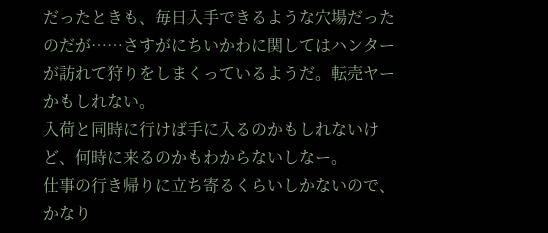だったときも、毎日入手できるような穴場だったのだが……さすがにちいかわに関してはハンターが訪れて狩りをしまくっているようだ。転売ヤーかもしれない。
入荷と同時に行けば手に入るのかもしれないけど、何時に来るのかもわからないしなー。
仕事の行き帰りに立ち寄るくらいしかないので、かなり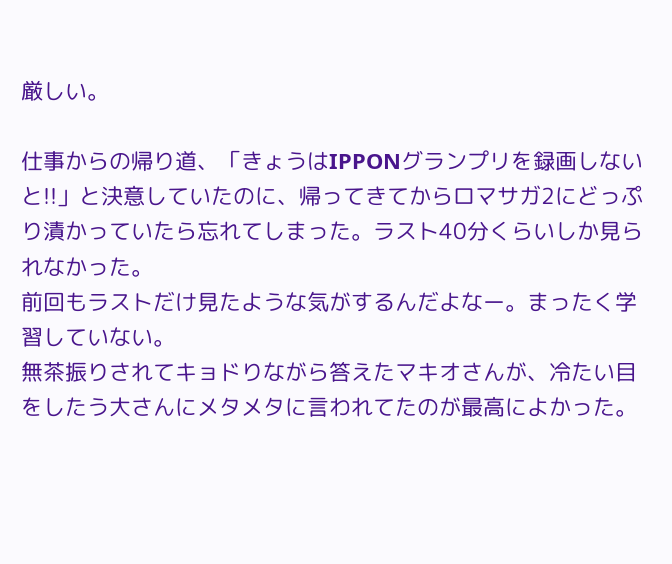厳しい。

仕事からの帰り道、「きょうはIPPONグランプリを録画しないと!!」と決意していたのに、帰ってきてからロマサガ2にどっぷり漬かっていたら忘れてしまった。ラスト40分くらいしか見られなかった。
前回もラストだけ見たような気がするんだよなー。まったく学習していない。
無茶振りされてキョドりながら答えたマキオさんが、冷たい目をしたう大さんにメタメタに言われてたのが最高によかった。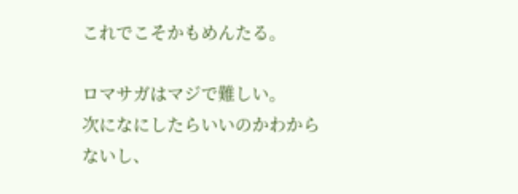これでこそかもめんたる。

ロマサガはマジで難しい。
次になにしたらいいのかわからないし、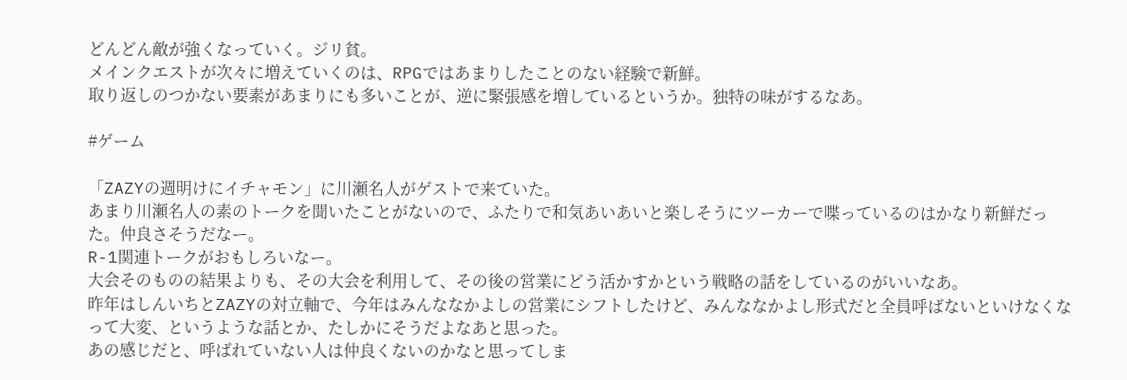どんどん敵が強くなっていく。ジリ貧。
メインクエストが次々に増えていくのは、RPGではあまりしたことのない経験で新鮮。
取り返しのつかない要素があまりにも多いことが、逆に緊張感を増しているというか。独特の味がするなあ。

#ゲーム

「ZAZYの週明けにイチャモン」に川瀬名人がゲストで来ていた。
あまり川瀬名人の素のトークを聞いたことがないので、ふたりで和気あいあいと楽しそうにツーカーで喋っているのはかなり新鮮だった。仲良さそうだなー。
R-1関連トークがおもしろいなー。
大会そのものの結果よりも、その大会を利用して、その後の営業にどう活かすかという戦略の話をしているのがいいなあ。
昨年はしんいちとZAZYの対立軸で、今年はみんななかよしの営業にシフトしたけど、みんななかよし形式だと全員呼ばないといけなくなって大変、というような話とか、たしかにそうだよなあと思った。
あの感じだと、呼ばれていない人は仲良くないのかなと思ってしま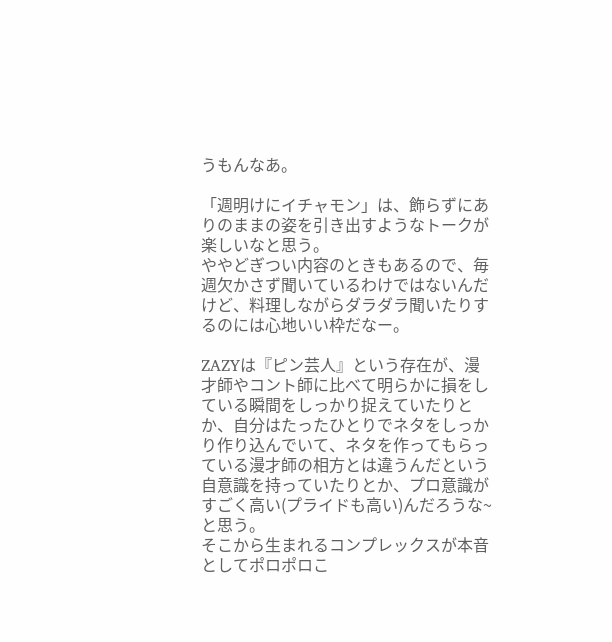うもんなあ。

「週明けにイチャモン」は、飾らずにありのままの姿を引き出すようなトークが楽しいなと思う。
ややどぎつい内容のときもあるので、毎週欠かさず聞いているわけではないんだけど、料理しながらダラダラ聞いたりするのには心地いい枠だなー。

ZAZYは『ピン芸人』という存在が、漫才師やコント師に比べて明らかに損をしている瞬間をしっかり捉えていたりとか、自分はたったひとりでネタをしっかり作り込んでいて、ネタを作ってもらっている漫才師の相方とは違うんだという自意識を持っていたりとか、プロ意識がすごく高い(プライドも高い)んだろうな~と思う。
そこから生まれるコンプレックスが本音としてポロポロこ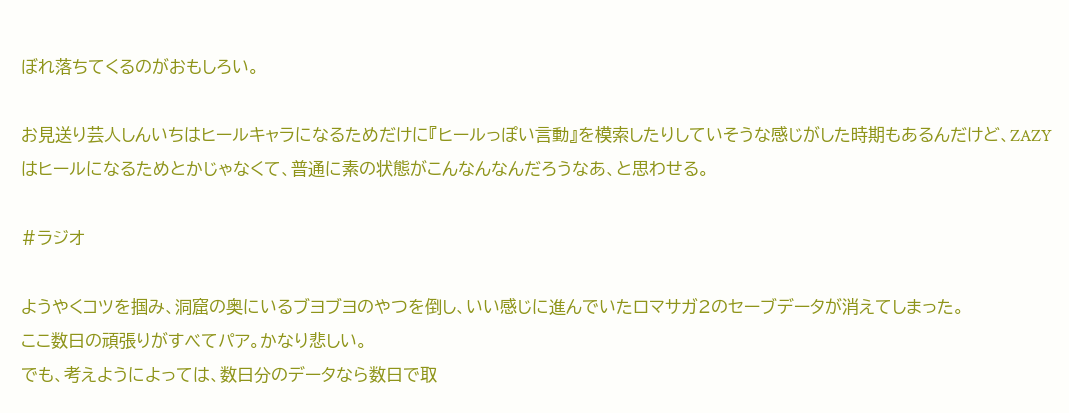ぼれ落ちてくるのがおもしろい。

お見送り芸人しんいちはヒールキャラになるためだけに『ヒールっぽい言動』を模索したりしていそうな感じがした時期もあるんだけど、ZAZYはヒールになるためとかじゃなくて、普通に素の状態がこんなんなんだろうなあ、と思わせる。

#ラジオ

ようやくコツを掴み、洞窟の奥にいるブヨブヨのやつを倒し、いい感じに進んでいたロマサガ2のセーブデータが消えてしまった。
ここ数日の頑張りがすべてパア。かなり悲しい。
でも、考えようによっては、数日分のデータなら数日で取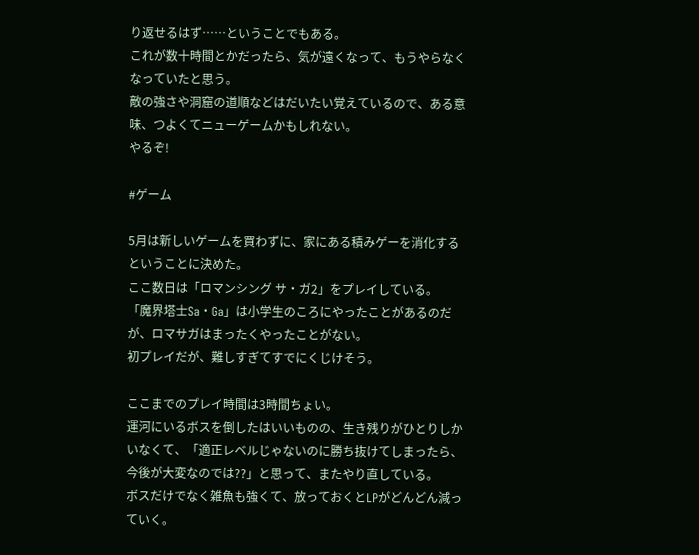り返せるはず……ということでもある。
これが数十時間とかだったら、気が遠くなって、もうやらなくなっていたと思う。
敵の強さや洞窟の道順などはだいたい覚えているので、ある意味、つよくてニューゲームかもしれない。
やるぞ!

#ゲーム

5月は新しいゲームを買わずに、家にある積みゲーを消化するということに決めた。
ここ数日は「ロマンシング サ・ガ2」をプレイしている。
「魔界塔士Sa・Ga」は小学生のころにやったことがあるのだが、ロマサガはまったくやったことがない。
初プレイだが、難しすぎてすでにくじけそう。

ここまでのプレイ時間は3時間ちょい。
運河にいるボスを倒したはいいものの、生き残りがひとりしかいなくて、「適正レベルじゃないのに勝ち抜けてしまったら、今後が大変なのでは??」と思って、またやり直している。
ボスだけでなく雑魚も強くて、放っておくとLPがどんどん減っていく。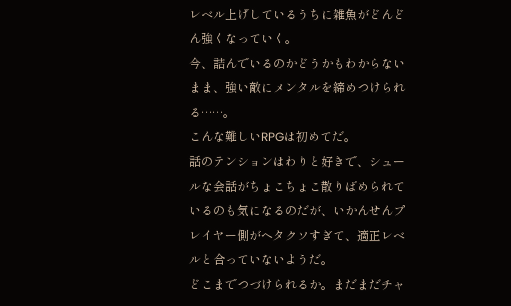レベル上げしているうちに雑魚がどんどん強くなっていく。
今、詰んでいるのかどうかもわからないまま、強い敵にメンタルを締めつけられる……。
こんな難しいRPGは初めてだ。
話のテンションはわりと好きで、シュールな会話がちょこちょこ散りばめられているのも気になるのだが、いかんせんプレイヤー側がヘタクソすぎて、適正レベルと合っていないようだ。
どこまでつづけられるか。まだまだチャ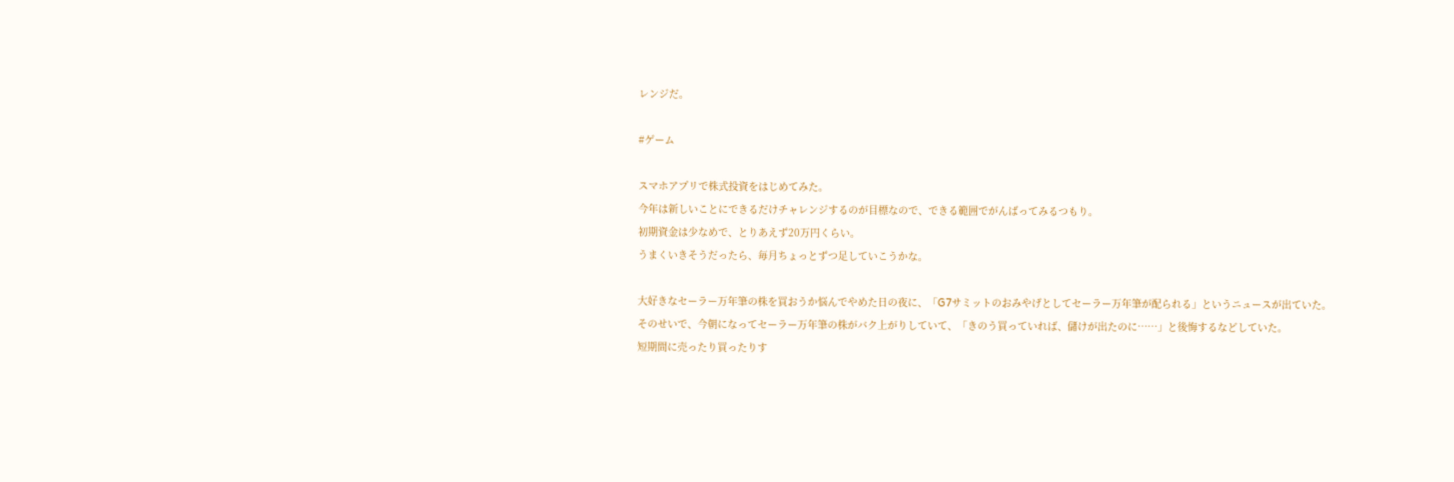レンジだ。

#ゲーム

スマホアプリで株式投資をはじめてみた。
今年は新しいことにできるだけチャレンジするのが目標なので、できる範囲でがんばってみるつもり。
初期資金は少なめで、とりあえず20万円くらい。
うまくいきそうだったら、毎月ちょっとずつ足していこうかな。

大好きなセーラー万年筆の株を買おうか悩んでやめた日の夜に、「G7サミットのおみやげとしてセーラー万年筆が配られる」というニュースが出ていた。
そのせいで、今朝になってセーラー万年筆の株がバク上がりしていて、「きのう買っていれば、儲けが出たのに……」と後悔するなどしていた。
短期間に売ったり買ったりす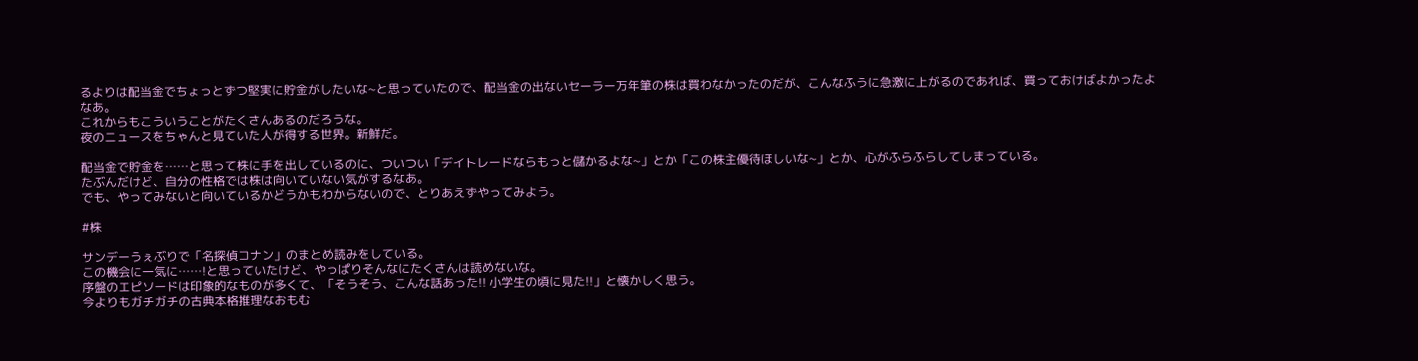るよりは配当金でちょっとずつ堅実に貯金がしたいな~と思っていたので、配当金の出ないセーラー万年筆の株は買わなかったのだが、こんなふうに急激に上がるのであれば、買っておけばよかったよなあ。
これからもこういうことがたくさんあるのだろうな。
夜のニュースをちゃんと見ていた人が得する世界。新鮮だ。

配当金で貯金を……と思って株に手を出しているのに、ついつい「デイトレードならもっと儲かるよな~」とか「この株主優待ほしいな~」とか、心がふらふらしてしまっている。
たぶんだけど、自分の性格では株は向いていない気がするなあ。
でも、やってみないと向いているかどうかもわからないので、とりあえずやってみよう。

#株

サンデーうぇぶりで「名探偵コナン」のまとめ読みをしている。
この機会に一気に……!と思っていたけど、やっぱりそんなにたくさんは読めないな。
序盤のエピソードは印象的なものが多くて、「そうそう、こんな話あった!! 小学生の頃に見た!!」と懐かしく思う。
今よりもガチガチの古典本格推理なおもむ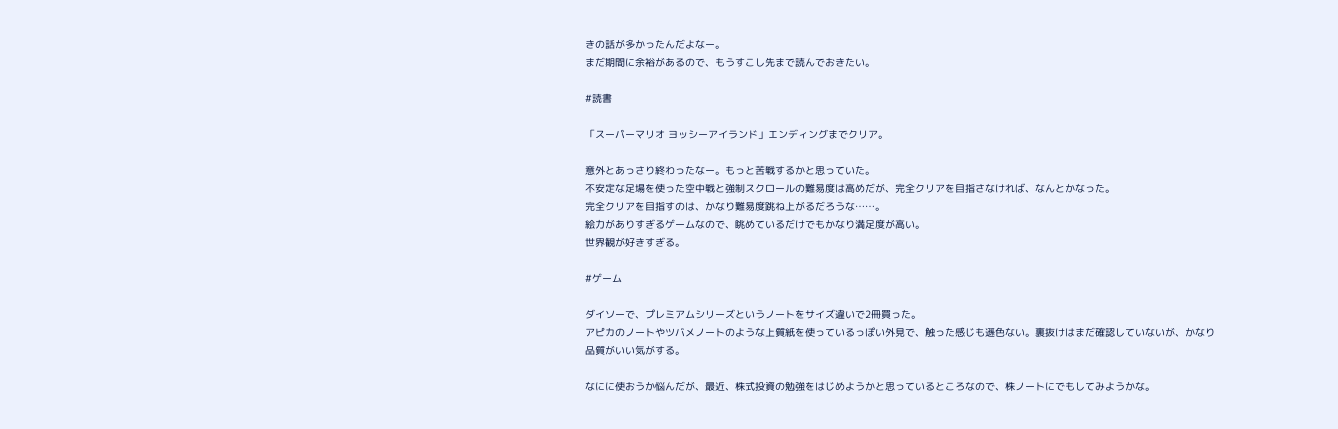きの話が多かったんだよなー。
まだ期間に余裕があるので、もうすこし先まで読んでおきたい。

#読書

「スーパーマリオ ヨッシーアイランド」エンディングまでクリア。

意外とあっさり終わったなー。もっと苦戦するかと思っていた。
不安定な足場を使った空中戦と強制スクロールの難易度は高めだが、完全クリアを目指さなければ、なんとかなった。
完全クリアを目指すのは、かなり難易度跳ね上がるだろうな……。
絵力がありすぎるゲームなので、眺めているだけでもかなり満足度が高い。
世界観が好きすぎる。

#ゲーム

ダイソーで、プレミアムシリーズというノートをサイズ違いで2冊買った。
アピカのノートやツバメノートのような上質紙を使っているっぽい外見で、触った感じも遜色ない。裏抜けはまだ確認していないが、かなり品質がいい気がする。

なにに使おうか悩んだが、最近、株式投資の勉強をはじめようかと思っているところなので、株ノートにでもしてみようかな。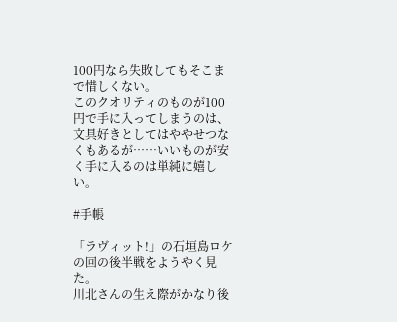100円なら失敗してもそこまで惜しくない。
このクオリティのものが100円で手に入ってしまうのは、文具好きとしてはややせつなくもあるが……いいものが安く手に入るのは単純に嬉しい。

#手帳

「ラヴィット!」の石垣島ロケの回の後半戦をようやく見た。
川北さんの生え際がかなり後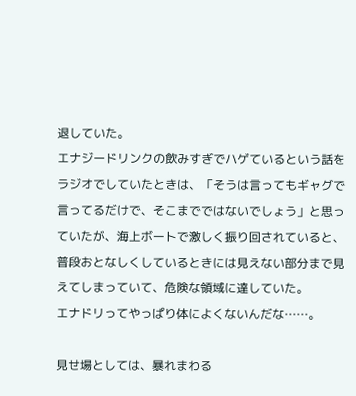退していた。
エナジードリンクの飲みすぎでハゲているという話をラジオでしていたときは、「そうは言ってもギャグで言ってるだけで、そこまでではないでしょう」と思っていたが、海上ボートで激しく振り回されていると、普段おとなしくしているときには見えない部分まで見えてしまっていて、危険な領域に達していた。
エナドリってやっぱり体によくないんだな……。

見せ場としては、暴れまわる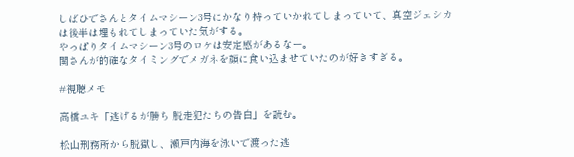しばひでさんとタイムマシーン3号にかなり持っていかれてしまっていて、真空ジェシカは後半は埋もれてしまっていた気がする。
やっぱりタイムマシーン3号のロケは安定感があるなー。
関さんが的確なタイミングでメガネを顔に食い込ませていたのが好きすぎる。

#視聴メモ

高橋ユキ「逃げるが勝ち 脱走犯たちの告白」を読む。

松山刑務所から脱獄し、瀬戸内海を泳いで渡った逃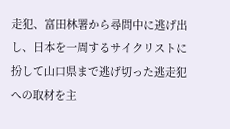走犯、富田林署から尋問中に逃げ出し、日本を一周するサイクリストに扮して山口県まで逃げ切った逃走犯への取材を主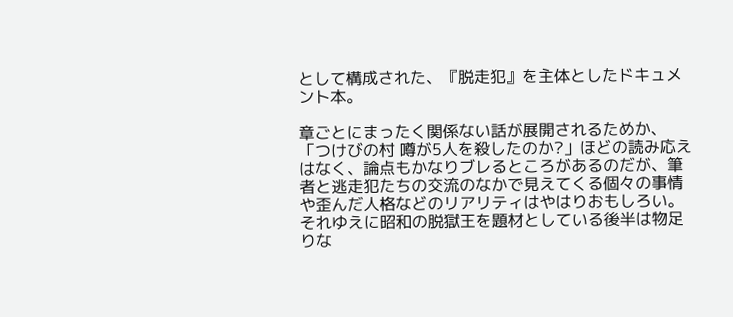として構成された、『脱走犯』を主体としたドキュメント本。

章ごとにまったく関係ない話が展開されるためか、「つけびの村 噂が5人を殺したのか?」ほどの読み応えはなく、論点もかなりブレるところがあるのだが、筆者と逃走犯たちの交流のなかで見えてくる個々の事情や歪んだ人格などのリアリティはやはりおもしろい。
それゆえに昭和の脱獄王を題材としている後半は物足りな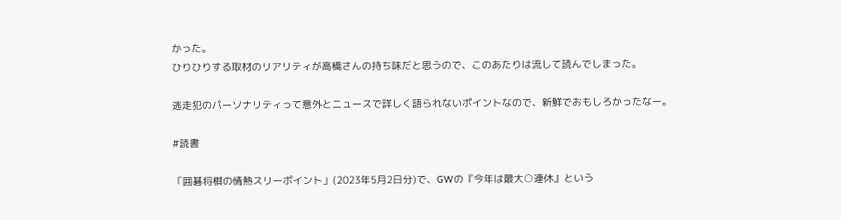かった。
ひりひりする取材のリアリティが高橋さんの持ち味だと思うので、このあたりは流して読んでしまった。

逃走犯のパーソナリティって意外とニュースで詳しく語られないポイントなので、新鮮でおもしろかったなー。

#読書

「囲碁将棋の情熱スリーポイント」(2023年5月2日分)で、GWの『今年は最大○連休』という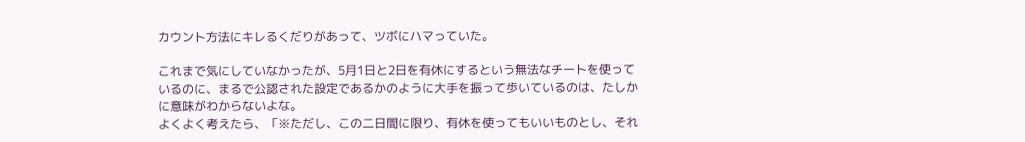カウント方法にキレるくだりがあって、ツボにハマっていた。

これまで気にしていなかったが、5月1日と2日を有休にするという無法なチートを使っているのに、まるで公認された設定であるかのように大手を振って歩いているのは、たしかに意味がわからないよな。
よくよく考えたら、「※ただし、この二日間に限り、有休を使ってもいいものとし、それ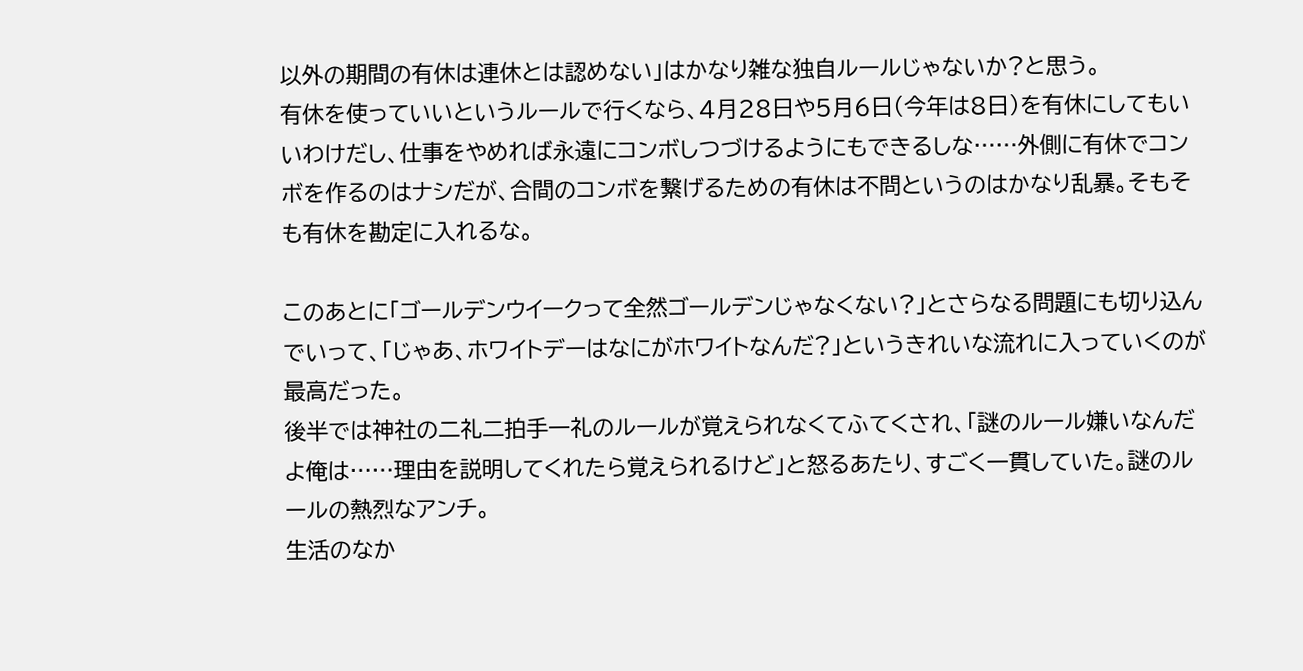以外の期間の有休は連休とは認めない」はかなり雑な独自ルールじゃないか?と思う。
有休を使っていいというルールで行くなら、4月28日や5月6日(今年は8日)を有休にしてもいいわけだし、仕事をやめれば永遠にコンボしつづけるようにもできるしな……外側に有休でコンボを作るのはナシだが、合間のコンボを繋げるための有休は不問というのはかなり乱暴。そもそも有休を勘定に入れるな。

このあとに「ゴールデンウイークって全然ゴールデンじゃなくない?」とさらなる問題にも切り込んでいって、「じゃあ、ホワイトデーはなにがホワイトなんだ?」というきれいな流れに入っていくのが最高だった。
後半では神社の二礼二拍手一礼のルールが覚えられなくてふてくされ、「謎のルール嫌いなんだよ俺は……理由を説明してくれたら覚えられるけど」と怒るあたり、すごく一貫していた。謎のルールの熱烈なアンチ。
生活のなか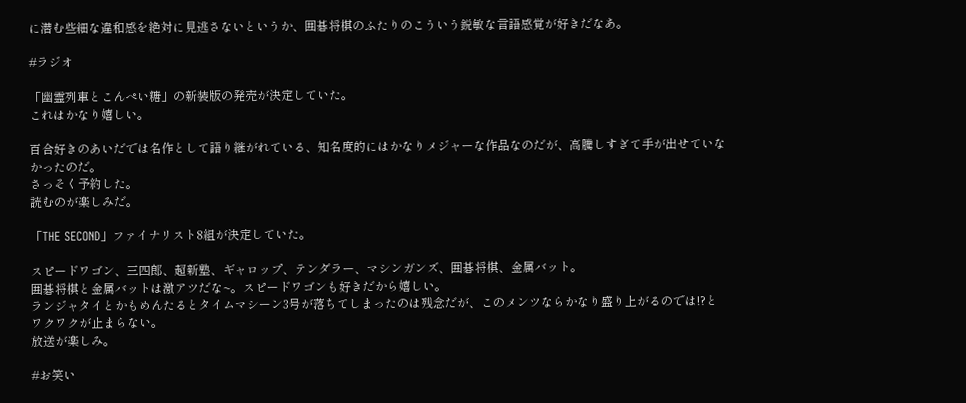に潜む些細な違和感を絶対に見逃さないというか、囲碁将棋のふたりのこういう鋭敏な言語感覚が好きだなあ。

#ラジオ

「幽霊列車とこんぺい糖」の新装版の発売が決定していた。
これはかなり嬉しい。

百合好きのあいだでは名作として語り継がれている、知名度的にはかなりメジャーな作品なのだが、高騰しすぎて手が出せていなかったのだ。
さっそく予約した。
読むのが楽しみだ。

「THE SECOND」ファイナリスト8組が決定していた。

スピードワゴン、三四郎、超新塾、ギャロップ、テンダラー、マシンガンズ、囲碁将棋、金属バット。
囲碁将棋と金属バットは激アツだな~。スピードワゴンも好きだから嬉しい。
ランジャタイとかもめんたるとタイムマシーン3号が落ちてしまったのは残念だが、このメンツならかなり盛り上がるのでは!?とワクワクが止まらない。
放送が楽しみ。

#お笑い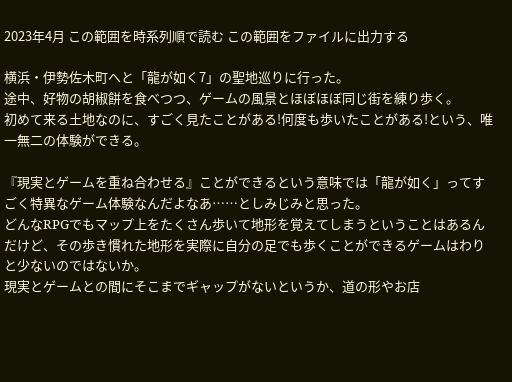2023年4月 この範囲を時系列順で読む この範囲をファイルに出力する

横浜・伊勢佐木町へと「龍が如く7」の聖地巡りに行った。
途中、好物の胡椒餅を食べつつ、ゲームの風景とほぼほぼ同じ街を練り歩く。
初めて来る土地なのに、すごく見たことがある!何度も歩いたことがある!という、唯一無二の体験ができる。

『現実とゲームを重ね合わせる』ことができるという意味では「龍が如く」ってすごく特異なゲーム体験なんだよなあ……としみじみと思った。
どんなRPGでもマップ上をたくさん歩いて地形を覚えてしまうということはあるんだけど、その歩き慣れた地形を実際に自分の足でも歩くことができるゲームはわりと少ないのではないか。
現実とゲームとの間にそこまでギャップがないというか、道の形やお店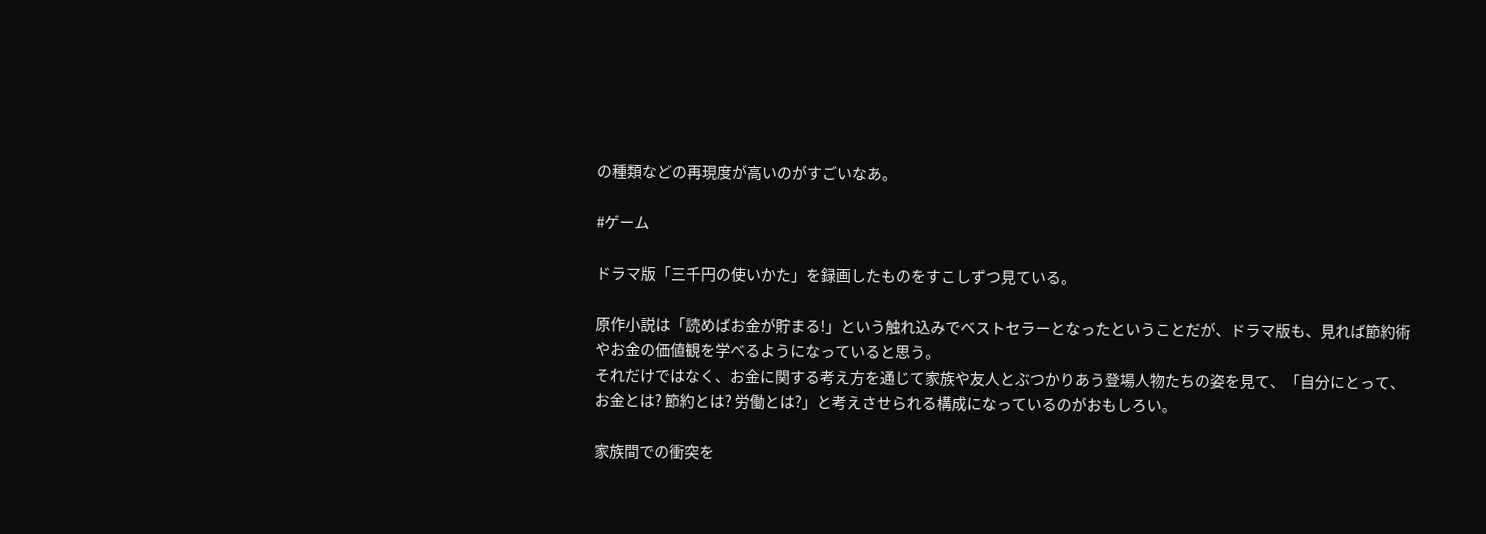の種類などの再現度が高いのがすごいなあ。

#ゲーム

ドラマ版「三千円の使いかた」を録画したものをすこしずつ見ている。

原作小説は「読めばお金が貯まる!」という触れ込みでベストセラーとなったということだが、ドラマ版も、見れば節約術やお金の価値観を学べるようになっていると思う。
それだけではなく、お金に関する考え方を通じて家族や友人とぶつかりあう登場人物たちの姿を見て、「自分にとって、お金とは? 節約とは? 労働とは?」と考えさせられる構成になっているのがおもしろい。

家族間での衝突を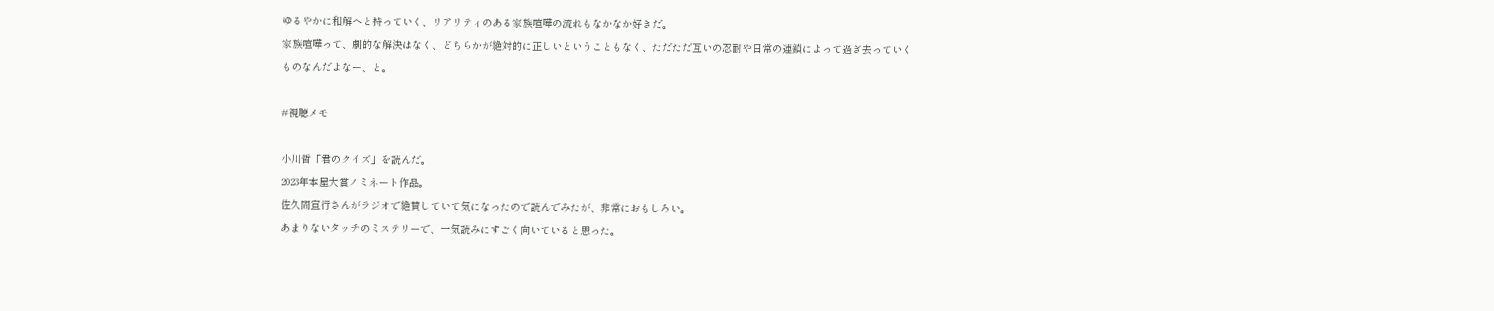ゆるやかに和解へと持っていく、リアリティのある家族喧嘩の流れもなかなか好きだ。
家族喧嘩って、劇的な解決はなく、どちらかが絶対的に正しいということもなく、ただただ互いの忍耐や日常の連鎖によって過ぎ去っていくものなんだよなー、と。

#視聴メモ

小川哲「君のクイズ」を読んだ。
2023年本屋大賞ノミネート作品。
佐久間宣行さんがラジオで絶賛していて気になったので読んでみたが、非常におもしろい。
あまりないタッチのミステリーで、一気読みにすごく向いていると思った。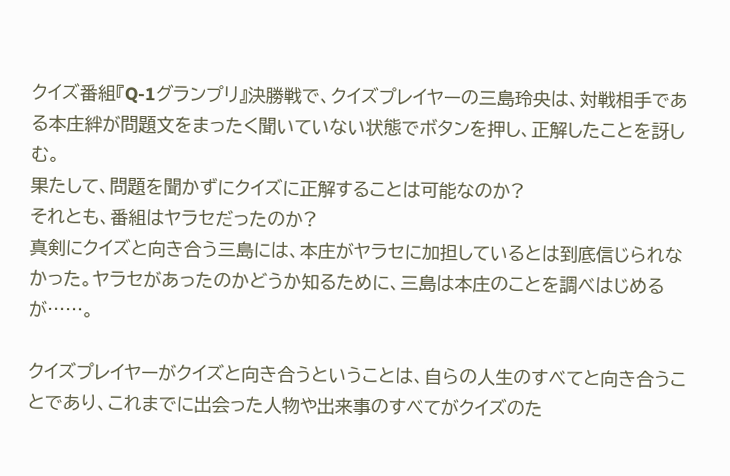クイズ番組『Q-1グランプリ』決勝戦で、クイズプレイヤーの三島玲央は、対戦相手である本庄絆が問題文をまったく聞いていない状態でボタンを押し、正解したことを訝しむ。
果たして、問題を聞かずにクイズに正解することは可能なのか?
それとも、番組はヤラセだったのか?
真剣にクイズと向き合う三島には、本庄がヤラセに加担しているとは到底信じられなかった。ヤラセがあったのかどうか知るために、三島は本庄のことを調べはじめるが……。

クイズプレイヤーがクイズと向き合うということは、自らの人生のすべてと向き合うことであり、これまでに出会った人物や出来事のすべてがクイズのた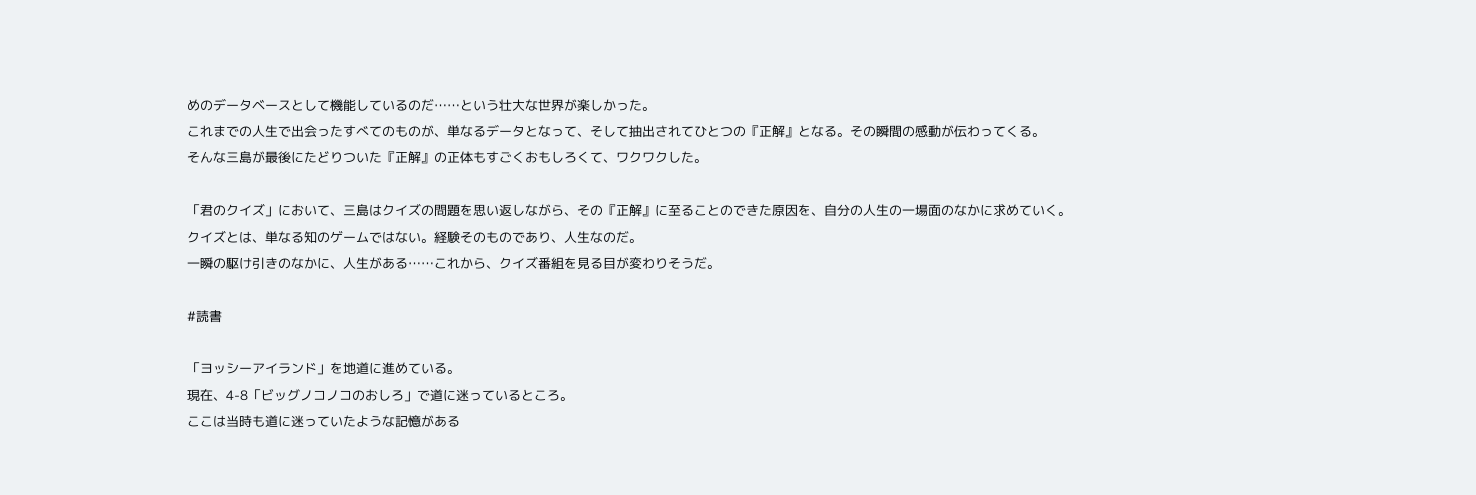めのデータベースとして機能しているのだ……という壮大な世界が楽しかった。
これまでの人生で出会ったすべてのものが、単なるデータとなって、そして抽出されてひとつの『正解』となる。その瞬間の感動が伝わってくる。
そんな三島が最後にたどりついた『正解』の正体もすごくおもしろくて、ワクワクした。

「君のクイズ」において、三島はクイズの問題を思い返しながら、その『正解』に至ることのできた原因を、自分の人生の一場面のなかに求めていく。
クイズとは、単なる知のゲームではない。経験そのものであり、人生なのだ。
一瞬の駆け引きのなかに、人生がある……これから、クイズ番組を見る目が変わりそうだ。

#読書

「ヨッシーアイランド」を地道に進めている。
現在、4-8「ビッグノコノコのおしろ」で道に迷っているところ。
ここは当時も道に迷っていたような記憶がある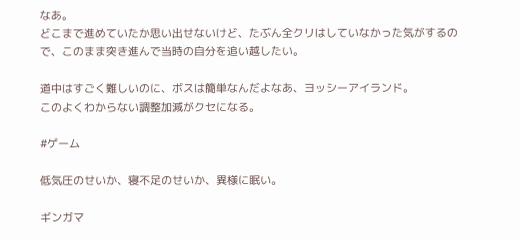なあ。
どこまで進めていたか思い出せないけど、たぶん全クリはしていなかった気がするので、このまま突き進んで当時の自分を追い越したい。

道中はすごく難しいのに、ボスは簡単なんだよなあ、ヨッシーアイランド。
このよくわからない調整加減がクセになる。

#ゲーム

低気圧のせいか、寝不足のせいか、異様に眠い。

ギンガマ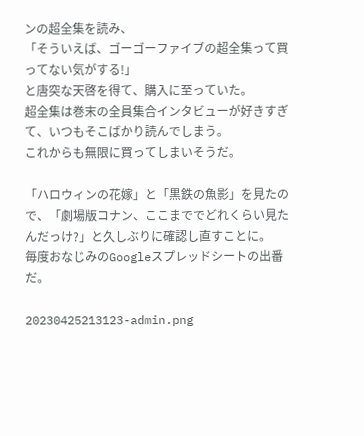ンの超全集を読み、
「そういえば、ゴーゴーファイブの超全集って買ってない気がする!」
と唐突な天啓を得て、購入に至っていた。
超全集は巻末の全員集合インタビューが好きすぎて、いつもそこばかり読んでしまう。
これからも無限に買ってしまいそうだ。

「ハロウィンの花嫁」と「黒鉄の魚影」を見たので、「劇場版コナン、ここまででどれくらい見たんだっけ?」と久しぶりに確認し直すことに。
毎度おなじみのGoogleスプレッドシートの出番だ。

20230425213123-admin.png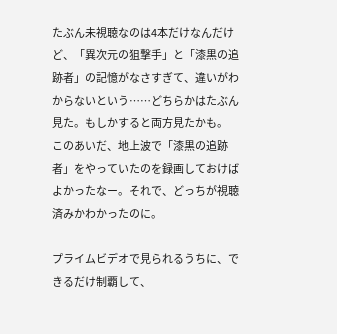たぶん未視聴なのは4本だけなんだけど、「異次元の狙撃手」と「漆黒の追跡者」の記憶がなさすぎて、違いがわからないという……どちらかはたぶん見た。もしかすると両方見たかも。
このあいだ、地上波で「漆黒の追跡者」をやっていたのを録画しておけばよかったなー。それで、どっちが視聴済みかわかったのに。

プライムビデオで見られるうちに、できるだけ制覇して、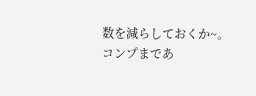数を減らしておくか~。
コンプまであ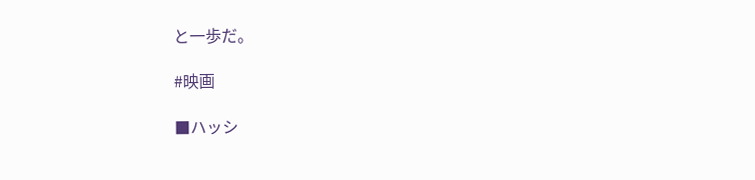と一歩だ。

#映画

■ハッシ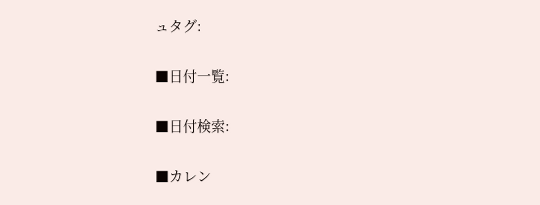ュタグ:

■日付一覧:

■日付検索:

■カレン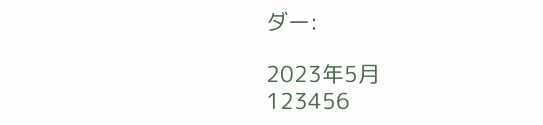ダー:

2023年5月
123456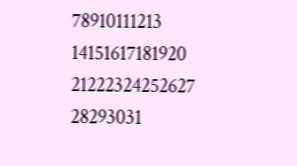78910111213
14151617181920
21222324252627
28293031